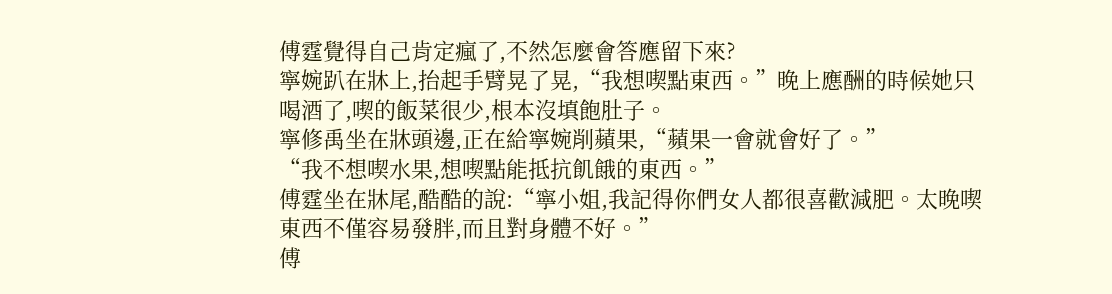傅霆覺得自己肯定瘋了,不然怎麼會答應留下來?
寧婉趴在牀上,抬起手臂晃了晃,“我想喫點東西。”晚上應酬的時候她只喝酒了,喫的飯菜很少,根本沒填飽肚子。
寧修禹坐在牀頭邊,正在給寧婉削蘋果,“蘋果一會就會好了。”
“我不想喫水果,想喫點能抵抗飢餓的東西。”
傅霆坐在牀尾,酷酷的說:“寧小姐,我記得你們女人都很喜歡減肥。太晚喫東西不僅容易發胖,而且對身體不好。”
傅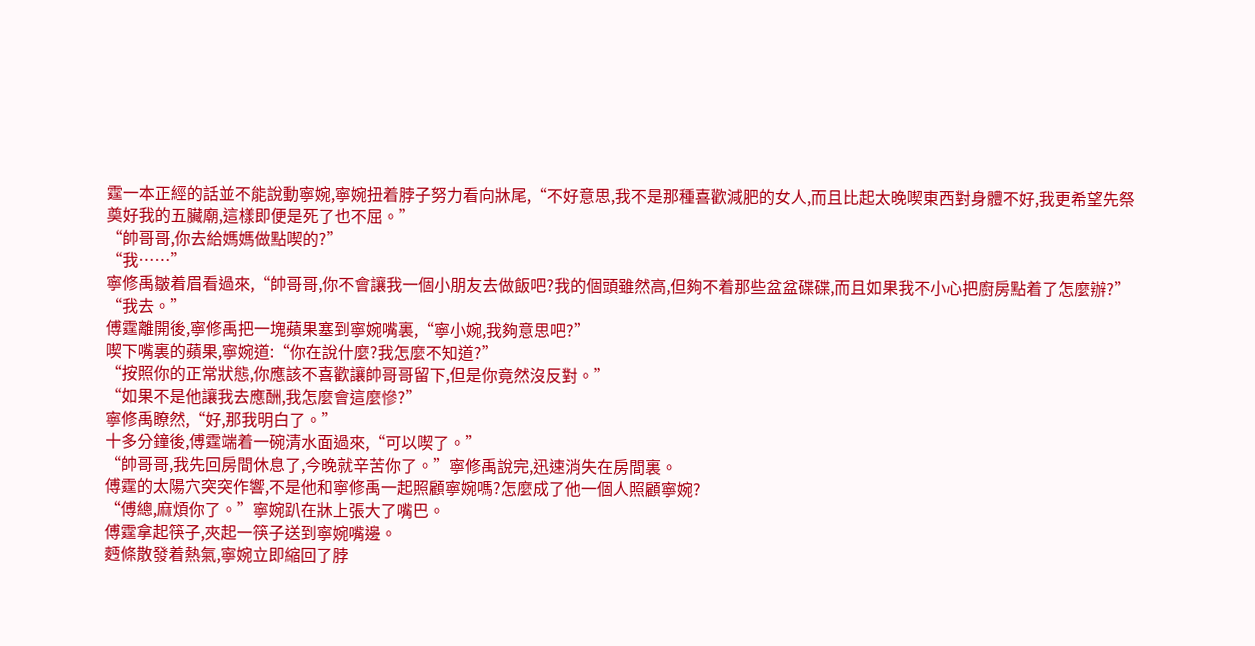霆一本正經的話並不能說動寧婉,寧婉扭着脖子努力看向牀尾,“不好意思,我不是那種喜歡減肥的女人,而且比起太晚喫東西對身體不好,我更希望先祭奠好我的五臟廟,這樣即便是死了也不屈。”
“帥哥哥,你去給媽媽做點喫的?”
“我……”
寧修禹皺着眉看過來,“帥哥哥,你不會讓我一個小朋友去做飯吧?我的個頭雖然高,但夠不着那些盆盆碟碟,而且如果我不小心把廚房點着了怎麼辦?”
“我去。”
傅霆離開後,寧修禹把一塊蘋果塞到寧婉嘴裏,“寧小婉,我夠意思吧?”
喫下嘴裏的蘋果,寧婉道:“你在說什麼?我怎麼不知道?”
“按照你的正常狀態,你應該不喜歡讓帥哥哥留下,但是你竟然沒反對。”
“如果不是他讓我去應酬,我怎麼會這麼慘?”
寧修禹瞭然,“好,那我明白了。”
十多分鐘後,傅霆端着一碗清水面過來,“可以喫了。”
“帥哥哥,我先回房間休息了,今晚就辛苦你了。”寧修禹說完,迅速消失在房間裏。
傅霆的太陽穴突突作響,不是他和寧修禹一起照顧寧婉嗎?怎麼成了他一個人照顧寧婉?
“傅總,麻煩你了。”寧婉趴在牀上張大了嘴巴。
傅霆拿起筷子,夾起一筷子送到寧婉嘴邊。
麪條散發着熱氣,寧婉立即縮回了脖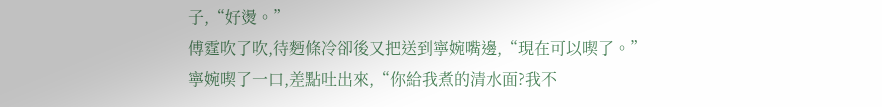子,“好燙。”
傅霆吹了吹,待麪條冷卻後又把送到寧婉嘴邊,“現在可以喫了。”
寧婉喫了一口,差點吐出來,“你給我煮的清水面?我不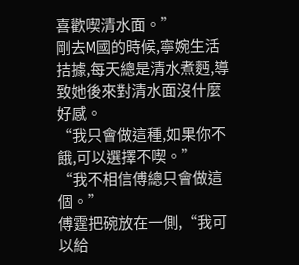喜歡喫清水面。”
剛去M國的時候,寧婉生活拮據,每天總是清水煮麪,導致她後來對清水面沒什麼好感。
“我只會做這種,如果你不餓,可以選擇不喫。”
“我不相信傅總只會做這個。”
傅霆把碗放在一側,“我可以給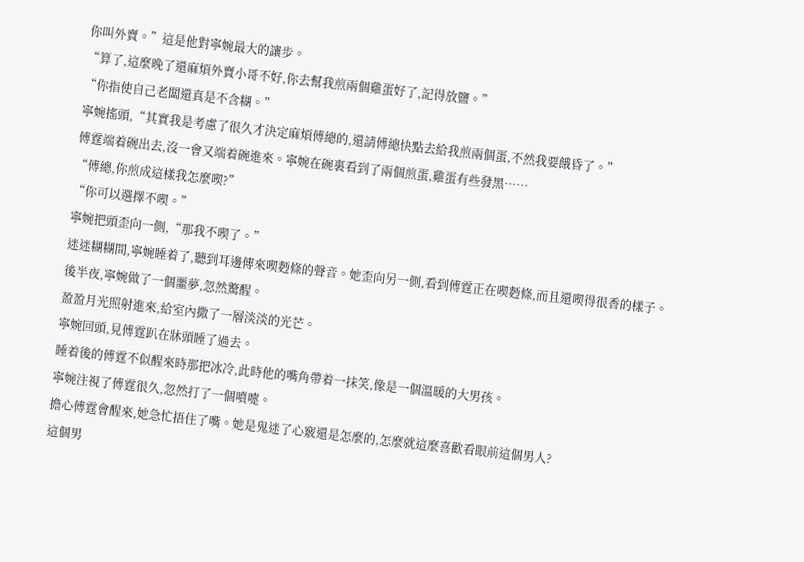你叫外賣。”這是他對寧婉最大的讓步。
“算了,這麼晚了還麻煩外賣小哥不好,你去幫我煎兩個雞蛋好了,記得放鹽。”
“你指使自己老闆還真是不含糊。”
寧婉搖頭,“其實我是考慮了很久才決定麻煩傅總的,還請傅總快點去給我煎兩個蛋,不然我要餓昏了。”
傅霆端着碗出去,沒一會又端着碗進來。寧婉在碗裏看到了兩個煎蛋,雞蛋有些發黑……
“傅總,你煎成這樣我怎麼喫?”
“你可以選擇不喫。”
寧婉把頭歪向一側,“那我不喫了。”
迷迷糊糊間,寧婉睡着了,聽到耳邊傳來喫麪條的聲音。她歪向另一側,看到傅霆正在喫麪條,而且還喫得很香的樣子。
後半夜,寧婉做了一個噩夢,忽然驚醒。
盈盈月光照射進來,給室內撒了一層淡淡的光芒。
寧婉回頭,見傅霆趴在牀頭睡了過去。
睡着後的傅霆不似醒來時那把冰冷,此時他的嘴角帶着一抹笑,像是一個溫暖的大男孩。
寧婉注視了傅霆很久,忽然打了一個噴嚏。
擔心傅霆會醒來,她急忙捂住了嘴。她是鬼迷了心竅還是怎麼的,怎麼就這麼喜歡看眼前這個男人?
這個男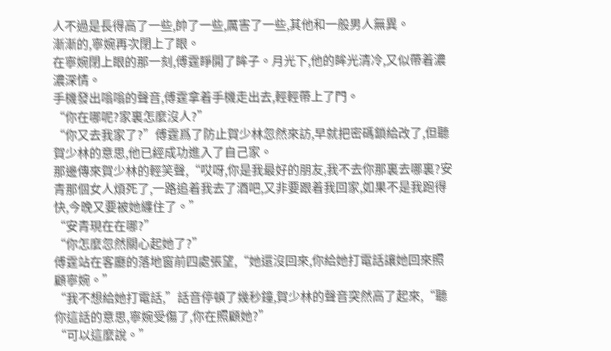人不過是長得高了一些,帥了一些,厲害了一些,其他和一般男人無異。
漸漸的,寧婉再次閉上了眼。
在寧婉閉上眼的那一刻,傅霆睜開了眸子。月光下,他的眸光清冷,又似帶着濃濃深情。
手機發出嗡嗡的聲音,傅霆拿着手機走出去,輕輕帶上了門。
“你在哪呢?家裏怎麼沒人?”
“你又去我家了?”傅霆爲了防止賀少林忽然來訪,早就把密碼鎖給改了,但聽賀少林的意思,他已經成功進入了自己家。
那邊傳來賀少林的輕笑聲,“哎呀,你是我最好的朋友,我不去你那裏去哪裏?安青那個女人煩死了,一路追着我去了酒吧,又非要跟着我回家,如果不是我跑得快,今晚又要被她纏住了。”
“安青現在在哪?”
“你怎麼忽然關心起她了?”
傅霆站在客廳的落地窗前四處張望,“她還沒回來,你給她打電話讓她回來照顧寧婉。”
“我不想給她打電話,”話音停頓了幾秒鐘,賀少林的聲音突然高了起來,“聽你這話的意思,寧婉受傷了,你在照顧她?”
“可以這麼說。”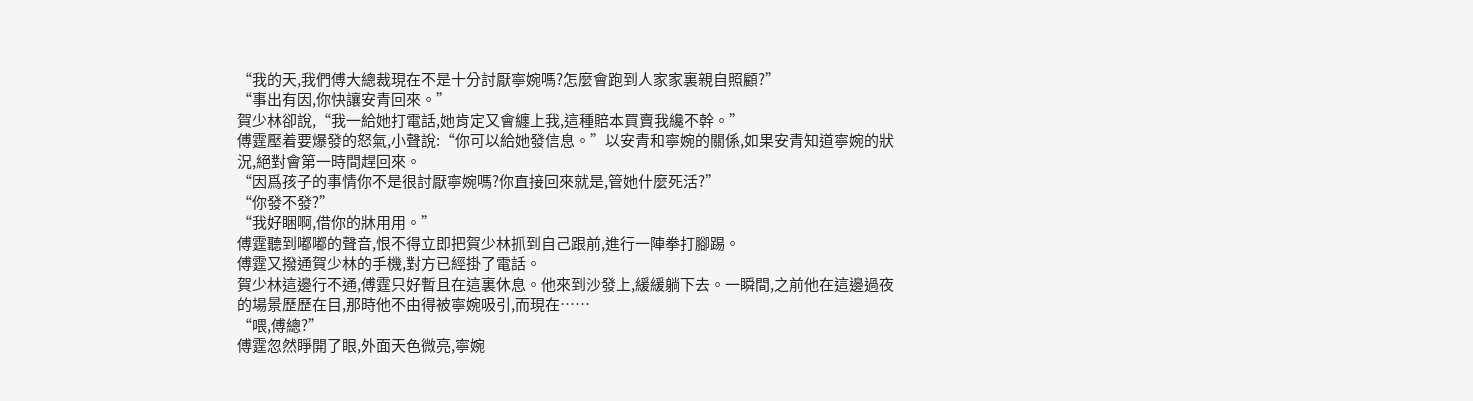“我的天,我們傅大總裁現在不是十分討厭寧婉嗎?怎麼會跑到人家家裏親自照顧?”
“事出有因,你快讓安青回來。”
賀少林卻說,“我一給她打電話,她肯定又會纏上我,這種賠本買賣我纔不幹。”
傅霆壓着要爆發的怒氣,小聲說:“你可以給她發信息。”以安青和寧婉的關係,如果安青知道寧婉的狀況,絕對會第一時間趕回來。
“因爲孩子的事情你不是很討厭寧婉嗎?你直接回來就是,管她什麼死活?”
“你發不發?”
“我好睏啊,借你的牀用用。”
傅霆聽到嘟嘟的聲音,恨不得立即把賀少林抓到自己跟前,進行一陣拳打腳踢。
傅霆又撥通賀少林的手機,對方已經掛了電話。
賀少林這邊行不通,傅霆只好暫且在這裏休息。他來到沙發上,緩緩躺下去。一瞬間,之前他在這邊過夜的場景歷歷在目,那時他不由得被寧婉吸引,而現在……
“喂,傅總?”
傅霆忽然睜開了眼,外面天色微亮,寧婉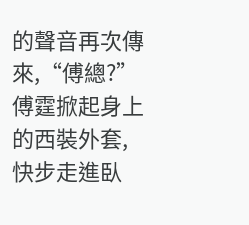的聲音再次傳來,“傅總?”
傅霆掀起身上的西裝外套,快步走進臥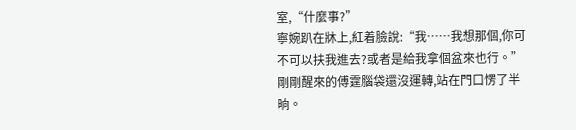室,“什麼事?”
寧婉趴在牀上,紅着臉說:“我……我想那個,你可不可以扶我進去?或者是給我拿個盆來也行。”
剛剛醒來的傅霆腦袋還沒運轉,站在門口愣了半晌。